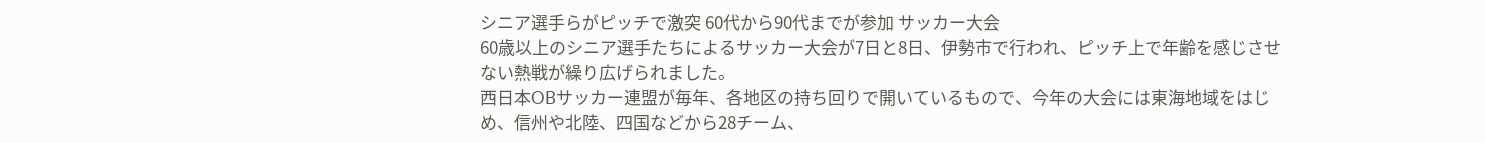シニア選手らがピッチで激突 60代から90代までが参加 サッカー大会
60歳以上のシニア選手たちによるサッカー大会が7日と8日、伊勢市で行われ、ピッチ上で年齢を感じさせない熱戦が繰り広げられました。
西日本OBサッカー連盟が毎年、各地区の持ち回りで開いているもので、今年の大会には東海地域をはじめ、信州や北陸、四国などから28チーム、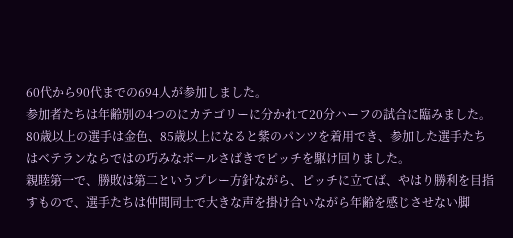60代から90代までの694人が参加しました。
参加者たちは年齢別の4つのにカテゴリーに分かれて20分ハーフの試合に臨みました。
80歳以上の選手は金色、85歳以上になると紫のパンツを着用でき、参加した選手たちはベテランならではの巧みなボールさばきでピッチを駆け回りました。
親睦第一で、勝敗は第二というプレー方針ながら、ピッチに立てば、やはり勝利を目指すもので、選手たちは仲間同士で大きな声を掛け合いながら年齢を感じさせない脚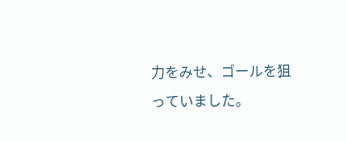力をみせ、ゴールを狙っていました。